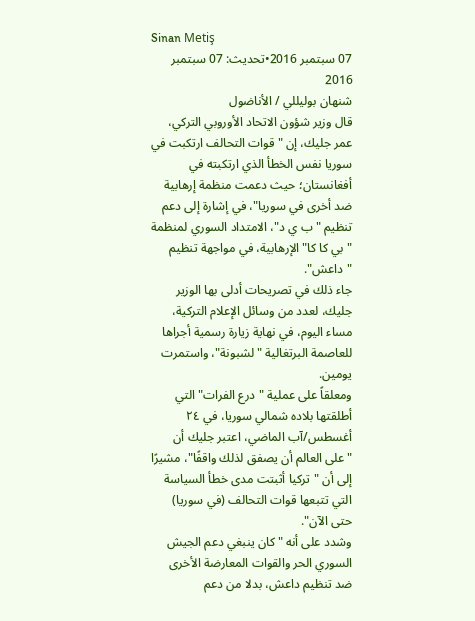Sinan Metiş
07 سبتمبر 2016•تحديث: 07 سبتمبر 2016
شنهان بوليللي / الأناضول
قال وزير شؤون الاتحاد الأوروبي التركي، عمر جليك، إن "قوات التحالف ارتكبت في سوريا نفس الخطأ الذي ارتكبته في أفغانستان؛ حيث دعمت منظمة إرهابية ضد أخرى في سوريا"، في إشارة إلى دعم تنظيم "ب ي د"، الامتداد السوري لمنظمة "بي كا كا" الإرهابية، في مواجهة تنظيم "داعش".
جاء ذلك في تصريحات أدلى بها الوزير جليك، لعدد من وسائل الإعلام التركية، مساء اليوم، في نهاية زيارة رسمية أجراها للعاصمة البرتغالية "لشبونة"، واستمرت يومين.
ومعلقاً على عملية "درع الفرات" التي أطلقتها بلاده شمالي سوريا، في ٢٤ أغسطس/آب الماضي، اعتبر جليك أن "على العالم أن يصفق لذلك واقفًا"، مشيرًا إلى أن "تركيا أثبتت مدى خطأ السياسة التي تتبعها قوات التحالف (في سوريا) حتى الآن".
وشدد على أنه "كان ينبغي دعم الجيش السوري الحر والقوات المعارضة الأخرى ضد تنظيم داعش، بدلا من دعم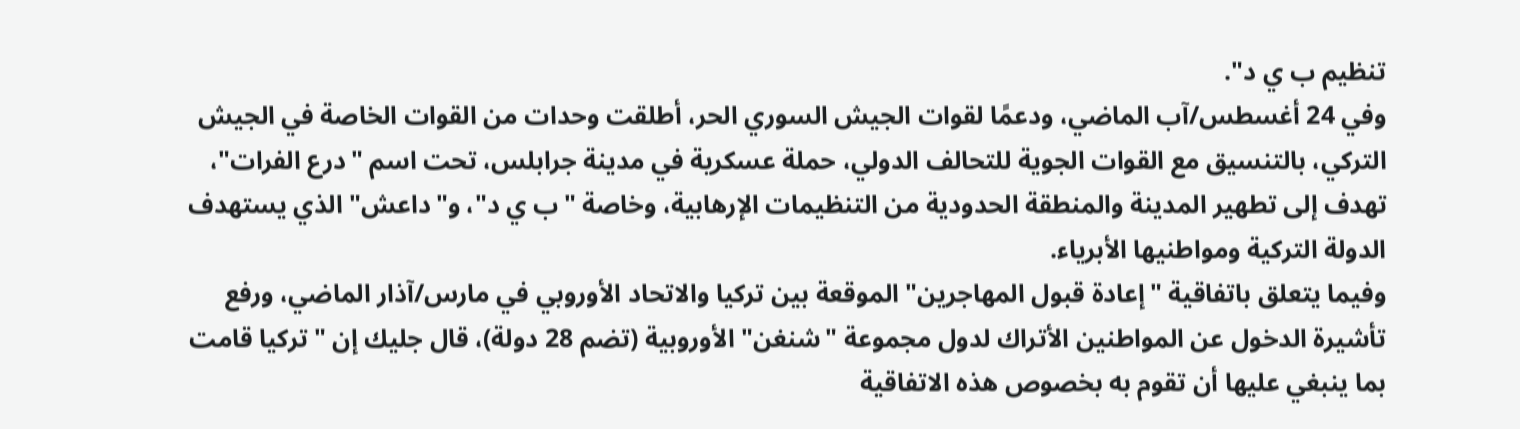تنظيم ب ي د".
وفي 24 أغسطس/آب الماضي، ودعمًا لقوات الجيش السوري الحر، أطلقت وحدات من القوات الخاصة في الجيش التركي، بالتنسيق مع القوات الجوية للتحالف الدولي، حملة عسكرية في مدينة جرابلس، تحت اسم "درع الفرات"، تهدف إلى تطهير المدينة والمنطقة الحدودية من التنظيمات الإرهابية، وخاصة "ب ي د"، و"داعش" الذي يستهدف الدولة التركية ومواطنيها الأبرياء.
وفيما يتعلق باتفاقية "إعادة قبول المهاجرين" الموقعة بين تركيا والاتحاد الأوروبي في مارس/آذار الماضي، ورفع تأشيرة الدخول عن المواطنين الأتراك لدول مجموعة "شنغن" الأوروبية (تضم 28 دولة)، قال جليك إن "تركيا قامت بما ينبغي عليها أن تقوم به بخصوص هذه الاتفاقية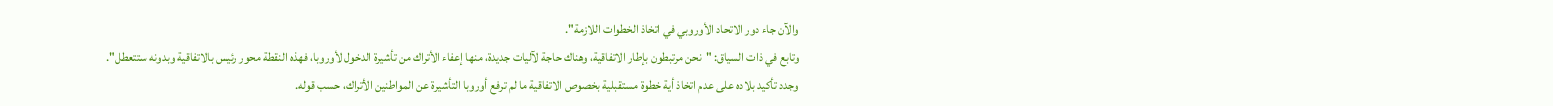والآن جاء دور الاتحاد الأوروبي في اتخاذ الخطوات اللازمة".
وتابع في ذات السياق: "نحن مرتبطون بإطار الاتفاقية، وهناك حاجة لآليات جديدة، منها إعفاء الأتراك من تأشيرة الدخول لأوروبا، فهذه النقطة محور رئيس بالاتفاقية وبدونه ستتعطل".
وجدد تأكيد بلاده على عدم اتخاذ أية خطوة مستقبلية بخصوص الاتفاقية ما لم ترفع أوروبا التأشيرة عن المواطنين الأتراك، حسب قوله.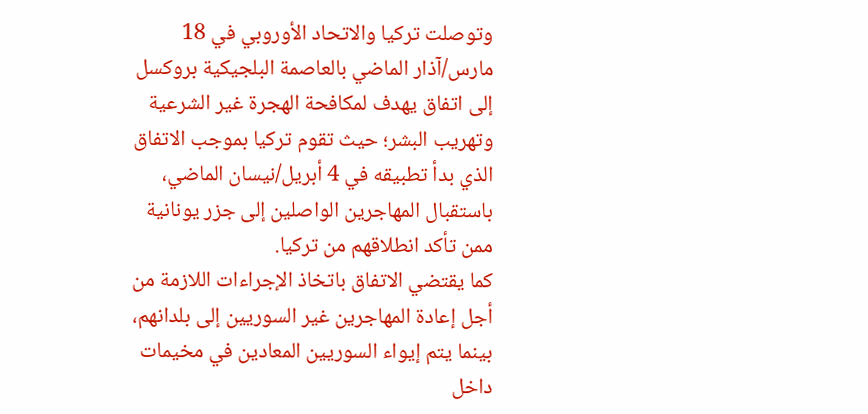وتوصلت تركيا والاتحاد الأوروبي في 18 مارس/آذار الماضي بالعاصمة البلجيكية بروكسل إلى اتفاق يهدف لمكافحة الهجرة غير الشرعية وتهريب البشر؛ حيث تقوم تركيا بموجب الاتفاق الذي بدأ تطبيقه في 4 أبريل/نيسان الماضي، باستقبال المهاجرين الواصلين إلى جزر يونانية ممن تأكد انطلاقهم من تركيا.
كما يقتضي الاتفاق باتخاذ الإجراءات اللازمة من أجل إعادة المهاجرين غير السوريين إلى بلدانهم، بينما يتم إيواء السوريين المعادين في مخيمات داخل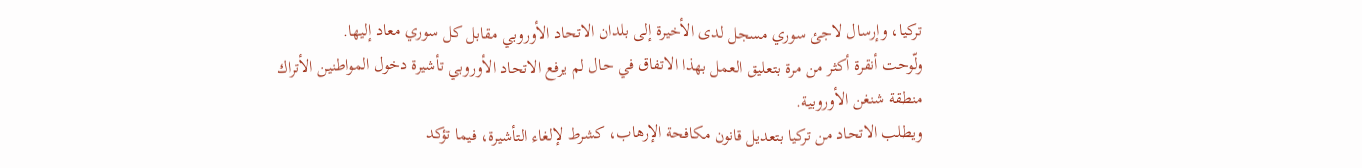تركيا، وإرسال لاجئ سوري مسجل لدى الأخيرة إلى بلدان الاتحاد الأوروبي مقابل كل سوري معاد إليها.
ولّوحت أنقرة أكثر من مرة بتعليق العمل بهذا الاتفاق في حال لم يرفع الاتحاد الأوروبي تأشيرة دخول المواطنين الأتراك منطقة شنغن الأوروبية.
ويطلب الاتحاد من تركيا بتعديل قانون مكافحة الإرهاب، كشرط لإلغاء التأشيرة، فيما تؤكد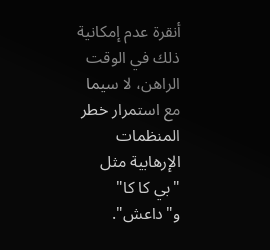أنقرة عدم إمكانية ذلك في الوقت الراهن، لا سيما مع استمرار خطر المنظمات الإرهابية مثل "بي كا كا" و"داعش".